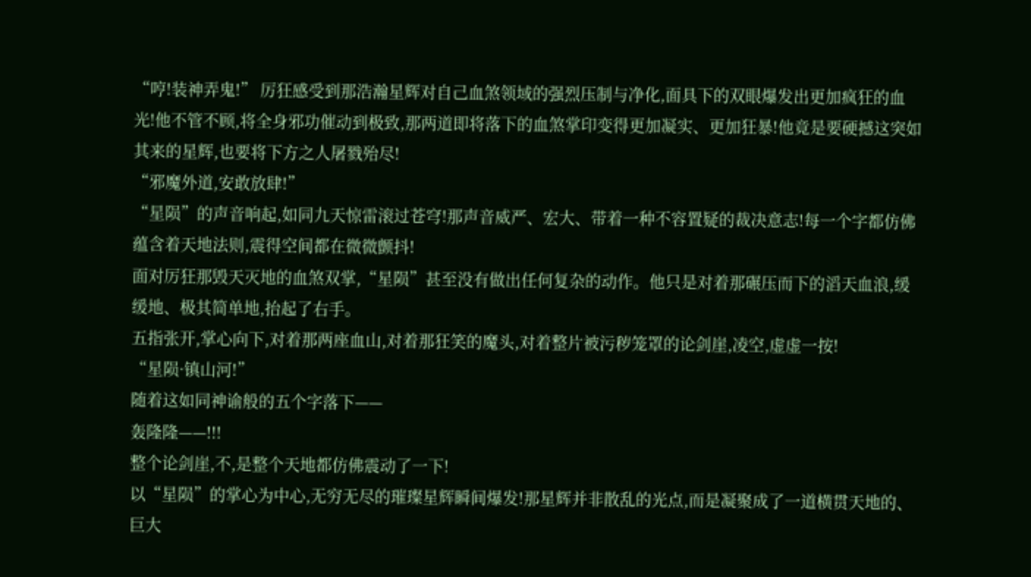“哼!装神弄鬼!” 厉狂感受到那浩瀚星辉对自己血煞领域的强烈压制与净化,面具下的双眼爆发出更加疯狂的血光!他不管不顾,将全身邪功催动到极致,那两道即将落下的血煞掌印变得更加凝实、更加狂暴!他竟是要硬撼这突如其来的星辉,也要将下方之人屠戮殆尽!
“邪魔外道,安敢放肆!”
“星陨”的声音响起,如同九天惊雷滚过苍穹!那声音威严、宏大、带着一种不容置疑的裁决意志!每一个字都仿佛蕴含着天地法则,震得空间都在微微颤抖!
面对厉狂那毁天灭地的血煞双掌,“星陨”甚至没有做出任何复杂的动作。他只是对着那碾压而下的滔天血浪,缓缓地、极其简单地,抬起了右手。
五指张开,掌心向下,对着那两座血山,对着那狂笑的魔头,对着整片被污秽笼罩的论剑崖,凌空,虚虚一按!
“星陨·镇山河!”
随着这如同神谕般的五个字落下——
轰隆隆——!!!
整个论剑崖,不,是整个天地都仿佛震动了一下!
以“星陨”的掌心为中心,无穷无尽的璀璨星辉瞬间爆发!那星辉并非散乱的光点,而是凝聚成了一道横贯天地的、巨大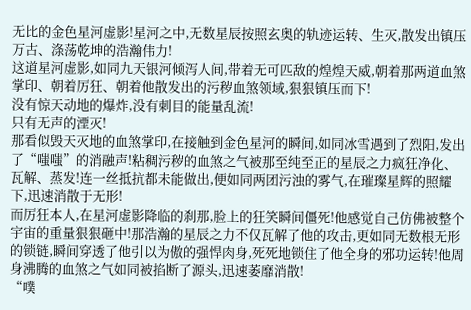无比的金色星河虚影!星河之中,无数星辰按照玄奥的轨迹运转、生灭,散发出镇压万古、涤荡乾坤的浩瀚伟力!
这道星河虚影,如同九天银河倾泻人间,带着无可匹敌的煌煌天威,朝着那两道血煞掌印、朝着厉狂、朝着他散发出的污秽血煞领域,狠狠镇压而下!
没有惊天动地的爆炸,没有刺目的能量乱流!
只有无声的湮灭!
那看似毁天灭地的血煞掌印,在接触到金色星河的瞬间,如同冰雪遇到了烈阳,发出了“嗤嗤”的消融声!粘稠污秽的血煞之气被那至纯至正的星辰之力疯狂净化、瓦解、蒸发!连一丝抵抗都未能做出,便如同两团污浊的雾气,在璀璨星辉的照耀下,迅速消散于无形!
而厉狂本人,在星河虚影降临的刹那,脸上的狂笑瞬间僵死!他感觉自己仿佛被整个宇宙的重量狠狠砸中!那浩瀚的星辰之力不仅瓦解了他的攻击,更如同无数根无形的锁链,瞬间穿透了他引以为傲的强悍肉身,死死地锁住了他全身的邪功运转!他周身沸腾的血煞之气如同被掐断了源头,迅速萎靡消散!
“噗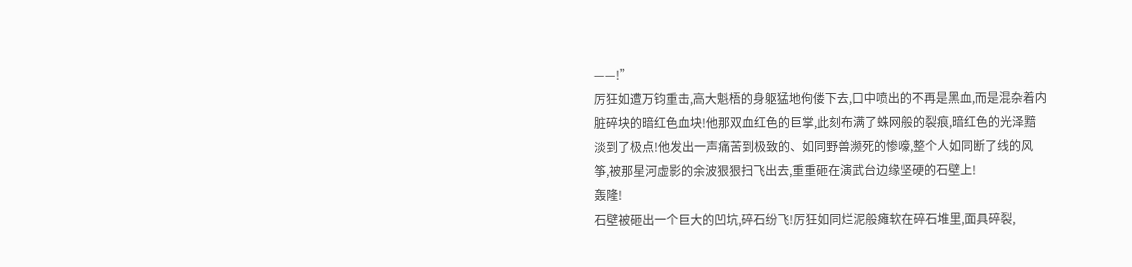——!”
厉狂如遭万钧重击,高大魁梧的身躯猛地佝偻下去,口中喷出的不再是黑血,而是混杂着内脏碎块的暗红色血块!他那双血红色的巨掌,此刻布满了蛛网般的裂痕,暗红色的光泽黯淡到了极点!他发出一声痛苦到极致的、如同野兽濒死的惨嚎,整个人如同断了线的风筝,被那星河虚影的余波狠狠扫飞出去,重重砸在演武台边缘坚硬的石壁上!
轰隆!
石壁被砸出一个巨大的凹坑,碎石纷飞!厉狂如同烂泥般瘫软在碎石堆里,面具碎裂,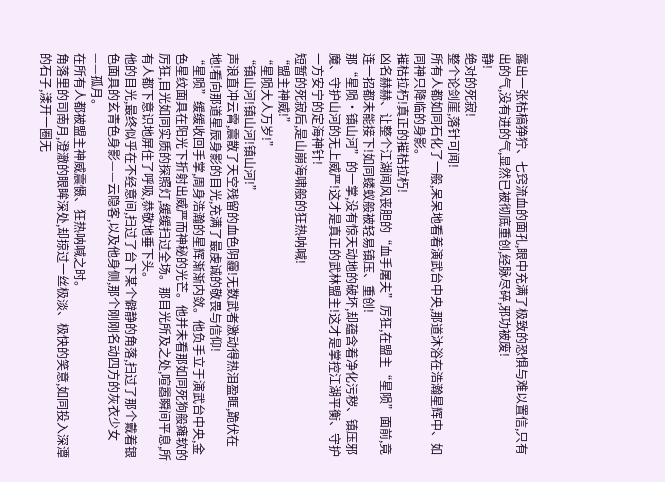露出一张枯槁狰狞、七窍流血的面孔,眼中充满了极致的恐惧与难以置信,只有出的气,没有进的气,显然已被彻底重创,经脉尽碎,邪功被废!
静!
绝对的死寂!
整个论剑崖,落针可闻!
所有人都如同石化了一般,呆呆地看着演武台中央,那道沐浴在浩瀚星辉中、如同神只降临的身影。
摧枯拉朽!真正的摧枯拉朽!
凶名赫赫、让整个江湖闻风丧胆的“血手屠夫”厉狂,在盟主“星陨”面前,竟连一招都未能接下!如同蝼蚁般被轻易镇压、重创!
那“星陨·镇山河”的一掌,没有惊天动地的破坏,却蕴含着净化污秽、镇压邪魔、守护山河的无上威严!这才是真正的武林盟主!这才是掌控江湖平衡、守护一方安宁的定海神针!
短暂的死寂后,是山崩海啸般的狂热呐喊!
“盟主神威!”
“星陨大人万岁!”
“镇山河!镇山河!镇山河!”
声浪直冲云霄,震散了天空残留的血色阴霾!无数武者激动得热泪盈眶,跪伏在地!看向那道星辰身影的目光,充满了最虔诚的敬畏与信仰!
“星陨”缓缓收回手掌,周身浩瀚的星辉渐渐内敛。他负手立于演武台中央,金色星纹面具在阳光下折射出威严而神秘的光芒。他并未看那如同死狗般瘫软的厉狂,目光如同实质的探照灯,缓缓扫过全场。那目光所及之处,喧嚣瞬间平息,所有人都下意识地屏住了呼吸,恭敬地垂下头。
他的目光,最终似乎在不经意间,扫过了台下某个僻静的角落,扫过了那个戴着银色面具的玄青色身影——云隐客,以及他身侧,那个刚刚名动四方的灰衣少女——孤月。
在所有人都被盟主神威震慑、狂热呐喊之时。
角落里的司南月,澄澈的眼眸深处,却掠过一丝极淡、极快的笑意,如同投入深潭的石子,漾开一圈无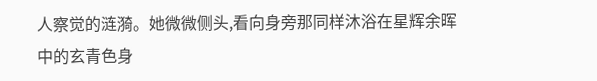人察觉的涟漪。她微微侧头,看向身旁那同样沐浴在星辉余晖中的玄青色身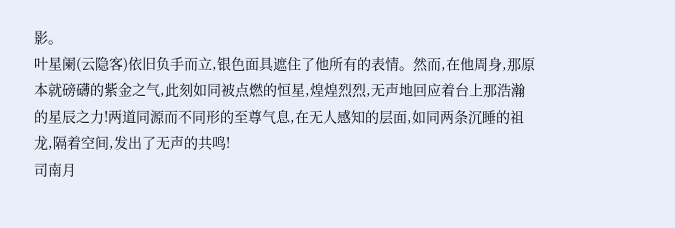影。
叶星阑(云隐客)依旧负手而立,银色面具遮住了他所有的表情。然而,在他周身,那原本就磅礴的紫金之气,此刻如同被点燃的恒星,煌煌烈烈,无声地回应着台上那浩瀚的星辰之力!两道同源而不同形的至尊气息,在无人感知的层面,如同两条沉睡的祖龙,隔着空间,发出了无声的共鸣!
司南月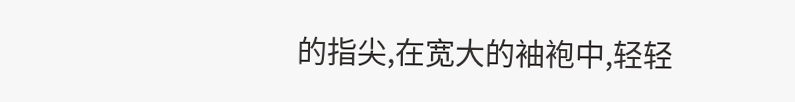的指尖,在宽大的袖袍中,轻轻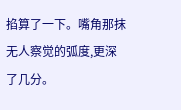掐算了一下。嘴角那抹无人察觉的弧度,更深了几分。